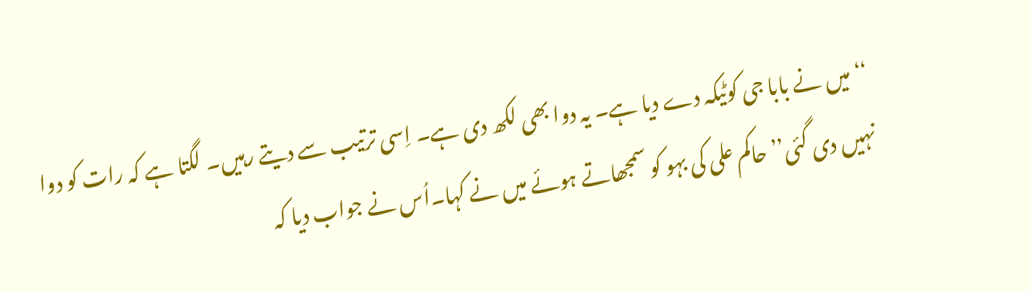‘‘میں نے بابا جی کوٹیکہ دے دیا ہے۔ یہ دوا بھی لکھ دی ہے۔ اِسی ترتیب سے دیتے رہیں۔ لگتا ہے کہ رات کو دوا نہیں دی گئی’’ حاکم علی کی بہو کو سمجھاتے ہوئے میں نے کہا۔اُس نے جواب دیا کہ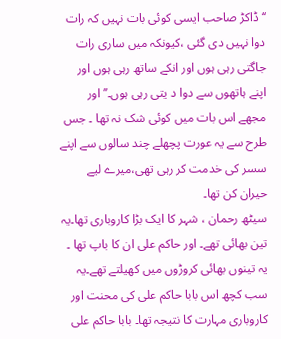‘‘ڈاکڑ صاحب ایسی کوئی بات نہیں کہ رات دوا نہیں دی گئی ،کیونکہ میں ساری رات جاگتی رہی ہوں اور انکے ساتھ رہی ہوں اور اپنے ہاتھوں سے دوا د یتی رہی ہوں۔’’ اور مجھے اس بات میں کوئی شک نہ تھا ۔ جس طرح سے یہ عورت پچھلے چند سالوں سے اپنے سسر کی خدمت کر رہی تھی،میرے لیے حیران کن تھا۔
سیٹھ رحمان ، شہر کا ایک بڑا کاروباری تھا۔یہ تین بھائی تھے۔ اور حاکم علی ان کا باپ تھا ۔ یہ تینوں بھائی کروڑوں میں کھیلتے تھے۔یہ سب کچھ اس بابا حاکم علی کی محنت اور کاروباری مہارت کا نتیجہ تھا۔ بابا حاکم علی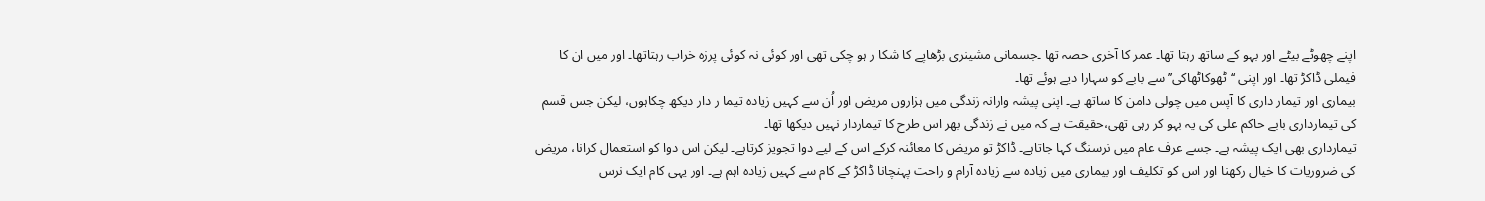اپنے چھوٹے بیٹے اور بہو کے ساتھ رہتا تھا۔ عمر کا آخری حصہ تھا ۔جسمانی مشینری بڑھاپے کا شکا ر ہو چکی تھی اور کوئی نہ کوئی پرزہ خراب رہتاتھا۔ اور میں ان کا فیملی ڈاکڑ تھا۔ اور اپنی ‘‘ٹھوکاٹھاکی’’سے بابے کو سہارا دیے ہوئے تھا۔
بیماری اور تیمار داری کا آپس میں چولی دامن کا ساتھ ہے۔ اپنی پیشہ وارانہ زندگی میں ہزاروں مریض اور اُن سے کہیں زیادہ تیما ر دار دیکھ چکاہوں، لیکن جس قسم کی تیمارداری بابے حاکم علی کی یہ بہو کر رہی تھی،حقیقت ہے کہ میں نے زندگی بھر اس طرح کا تیماردار نہیں دیکھا تھا۔
تیمارداری بھی ایک پیشہ ہے۔ جسے عرف عام میں نرسنگ کہا جاتاہے۔ ڈاکڑ تو مریض کا معائنہ کرکے اس کے لیے دوا تجویز کرتاہے۔ لیکن اس دوا کو استعمال کرانا، مریض کی ضروریات کا خیال رکھنا اور اس کو تکلیف اور بیماری میں زیادہ سے زیادہ آرام و راحت پہنچانا ڈاکڑ کے کام سے کہیں زیادہ اہم ہے۔ اور یہی کام ایک نرس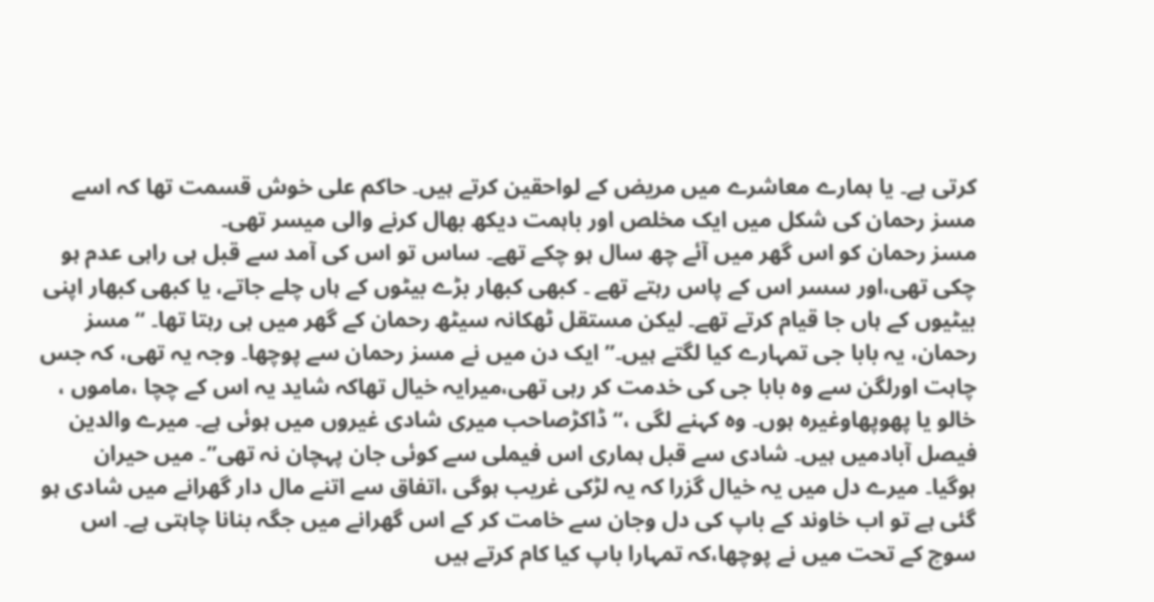کرتی ہے۔ یا ہمارے معاشرے میں مریض کے لواحقین کرتے ہیں۔ حاکم علی خوش قسمت تھا کہ اسے مسز رحمان کی شکل میں ایک مخلص اور باہمت دیکھ بھال کرنے والی میسر تھی۔
مسز رحمان کو اس گھر میں آئے چھ سال ہو چکے تھے۔ ساس تو اس کی آمد سے قبل ہی راہی عدم ہو چکی تھی،اور سسر اس کے پاس رہتے تھے ۔ کبھی کبھار بڑے بیٹوں کے ہاں چلے جاتے، یا کبھی کبھار اپنی بیٹیوں کے ہاں جا قیام کرتے تھے۔ لیکن مستقل ٹھکانہ سیٹھ رحمان کے گھر میں ہی رہتا تھا۔ ‘‘مسز رحمان، یہ بابا جی تمہارے کیا لگتے ہیں۔’’ ایک دن میں نے مسز رحمان سے پوچھا۔ وجہ یہ تھی، کہ جس چاہت اورلگن سے وہ بابا جی کی خدمت کر رہی تھی،میرایہ خیال تھاکہ شاید یہ اس کے چچا ،ماموں ، خالو یا پھوپھاوغیرہ ہوں۔ وہ کہنے لگی ،‘‘ڈاکڑصاحب میری شادی غیروں میں ہوئی ہے۔ میرے والدین فیصل آبادمیں ہیں۔ شادی سے قبل ہماری اس فیملی سے کوئی جان پہچان نہ تھی’’۔ میں حیران ہوگیا۔ میرے دل میں یہ خیال گزرا کہ یہ لڑکی غریب ہوگی ،اتفاق سے اتنے مال دار گھرانے میں شادی ہو گئی ہے تو اب خاوند کے باپ کی دل وجان سے خامت کر کے اس گھرانے میں جگہ بنانا چاہتی ہے۔ اس سوچ کے تحت میں نے پوچھا،کہ تمہارا باپ کیا کام کرتے ہیں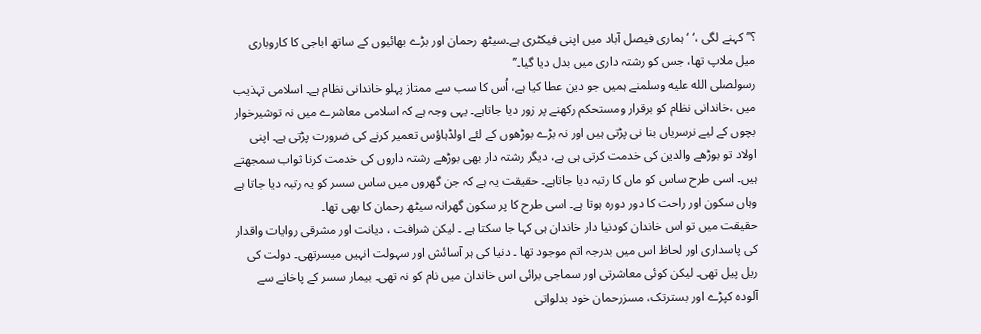؟’’ کہنے لگی ،‘ ‘ ہماری فیصل آباد میں اپنی فیکٹری ہے۔سیٹھ رحمان اور بڑے بھائیوں کے ساتھ اباجی کا کاروباری میل ملاپ تھا، جس کو رشتہ داری میں بدل دیا گیا۔’’
رسولصلى الله عليه وسلمنے ہمیں جو دین عطا کیا ہے، اُس کا سب سے ممتاز پہلو خاندانی نظام ہے۔ اسلامی تہذیب میں ،خاندانی نظام کو برقرار ومستحکم رکھنے پر زور دیا جاتاہے۔ یہی وجہ ہے کہ اسلامی معاشرے میں نہ توشیرخوار بچوں کے لیے نرسریاں بنا نی پڑتی ہیں اور نہ بڑے بوڑھوں کے لئے اولڈہاؤس تعمیر کرنے کی ضرورت پڑتی ہے۔ اپنی اولاد تو بوڑھے والدین کی خدمت کرتی ہی ہے، دیگر رشتہ دار بھی بوڑھے رشتہ داروں کی خدمت کرنا ثواب سمجھتے ہیں۔ اسی طرح ساس کو ماں کا رتبہ دیا جاتاہے۔ حقیقت یہ ہے کہ جن گھروں میں ساس سسر کو یہ رتبہ دیا جاتا ہے وہاں سکون اور راحت کا دور دورہ ہوتا ہے۔ اسی طرح کا پر سکون گھرانہ سیٹھ رحمان کا بھی تھا۔
حقیقت میں تو اس خاندان کودنیا دار خاندان ہی کہا جا سکتا ہے ۔ لیکن شرافت ، دیانت اور مشرقی روایات واقدار کی پاسداری اور لحاظ اس میں بدرجہ اتم موجود تھا ۔ دنیا کی ہر آسائش اور سہولت انہیں میسرتھی۔ دولت کی ریل پیل تھی۔ لیکن کوئی معاشرتی اور سماجی برائی اس خاندان میں نام کو نہ تھی۔ بیمار سسر کے پاخانے سے آلودہ کپڑے اور بسترتک، مسزرحمان خود بدلواتی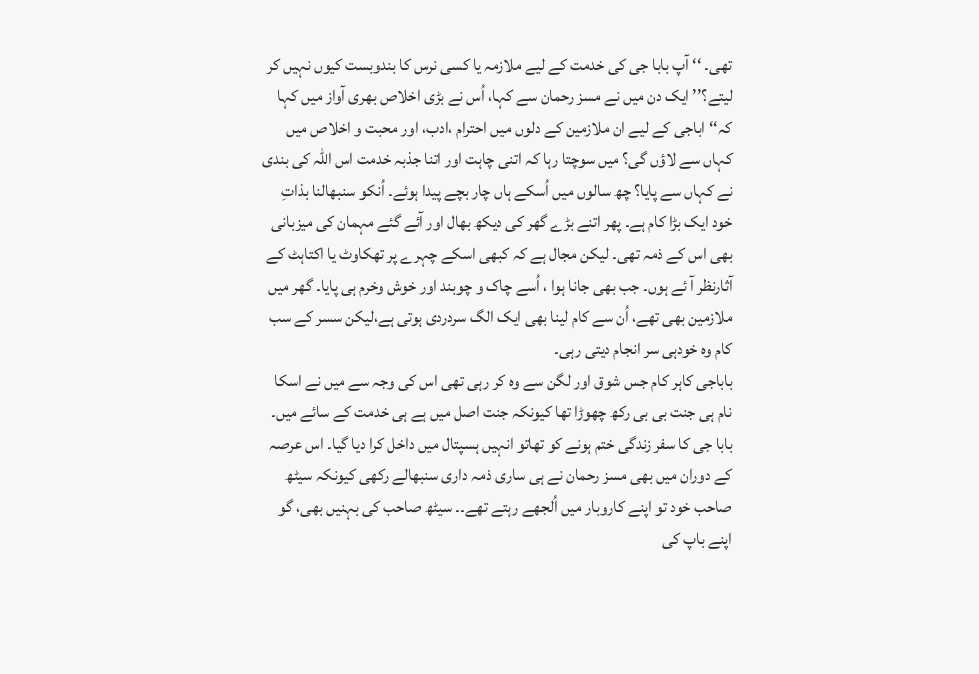تھی۔ ‘‘ آپ بابا جی کی خدمت کے لیے ملازمہ یا کسی نرس کا بندوبست کیوں نہیں کر لیتے؟’’ ایک دن میں نے مسز رحمان سے کہا، اُس نے بڑی اخلاص بھری آواز میں کہا کہ‘‘ اباجی کے لیے ان ملازمین کے دلوں میں احترام ،ادب، اور محبت و اخلاص میں کہاں سے لاؤں گی؟ میں سوچتا رہا کہ اتنی چاہت اور اتنا جذبہ خدمت اس اللہ کی بندی نے کہاں سے پایا؟ چھ سالوں میں اُسکے ہاں چار بچے پیدا ہوئے۔ اُنکو سنبھالنا بذاتِ خود ایک بڑا کام ہے۔ پھر اتنے بڑے گھر کی دیکھ بھال اور آئے گئے مہمان کی میزبانی بھی اس کے ذمہ تھی۔ لیکن مجال ہے کہ کبھی اسکے چہرے پر تھکاوٹ یا اکتاہٹ کے آثارنظر آ ئے ہوں۔ جب بھی جانا ہوا ، اُسے چاک و چوبند اور خوش وخرم ہی پایا۔ گھر میں ملازمین بھی تھے، اُن سے کام لینا بھی ایک الگ سردردی ہوتی ہے،لیکن سسر کے سب کام وہ خودہی سر انجام دیتی رہی۔
باباجی کاہر کام جس شوق اور لگن سے وہ کر رہی تھی اس کی وجہ سے میں نے اسکا نام ہی جنت بی بی رکھ چھوڑا تھا کیونکہ جنت اصل میں ہے ہی خدمت کے سائے میں۔
بابا جی کا سفر زندگی ختم ہونے کو تھاتو انہیں ہسپتال میں داخل کرا دیا گیا۔ اس عرصہ کے دوران میں بھی مسز رحمان نے ہی ساری ذمہ داری سنبھالے رکھی کیونکہ سیٹھ صاحب خود تو اپنے کاروبار میں اُلجھے رہتے تھے۔۔ سیٹھ صاحب کی بہنیں بھی، گو اپنے باپ کی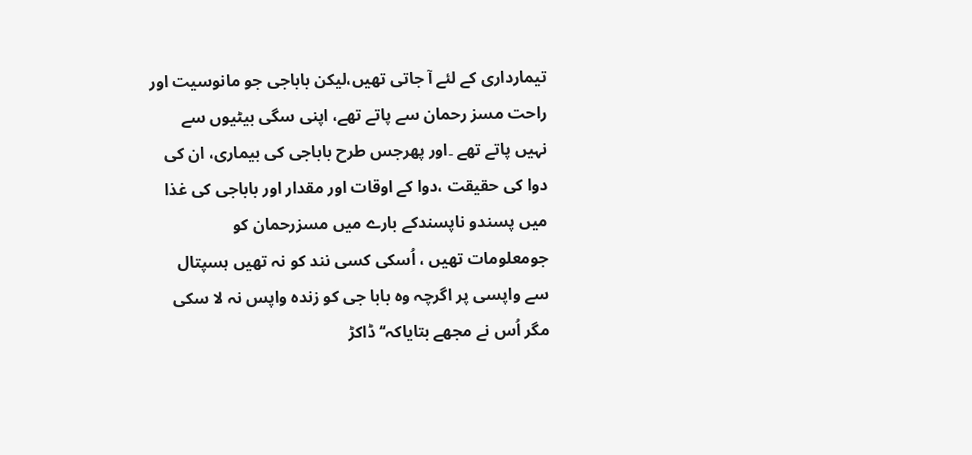تیمارداری کے لئے آ جاتی تھیں،لیکن باباجی جو مانوسیت اور راحت مسز رحمان سے پاتے تھے، اپنی سگی بیٹیوں سے نہیں پاتے تھے ۔اور پھرجس طرح باباجی کی بیماری، ان کی دوا کی حقیقت ،دوا کے اوقات اور مقدار اور باباجی کی غذا میں پسندو ناپسندکے بارے میں مسزرحمان کو جومعلومات تھیں ، اُسکی کسی نند کو نہ تھیں ہسپتال سے واپسی پر اگرچہ وہ بابا جی کو زندہ واپس نہ لا سکی مگر اُس نے مجھے بتایاکہ‘‘ڈاکڑ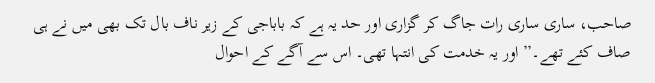صاحب، ساری ساری رات جاگ کر گزاری اور حد یہ ہے کہ باباجی کے زیر ناف بال تک بھی میں نے ہی صاف کئے تھے۔’’اور یہ خدمت کی انتہا تھی۔ اس سے آگے کے احوال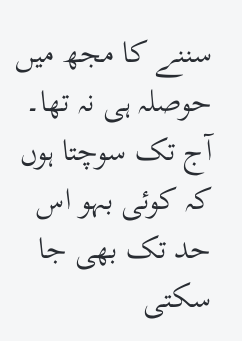سننے کا مجھ میں حوصلہ ہی نہ تھا۔ آج تک سوچتا ہوں کہ کوئی بہو اس حد تک بھی جا سکتی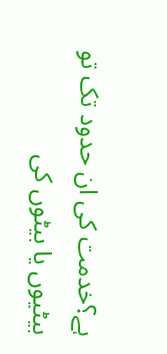ہے؟خدمت کی ان حدود تک تو بیٹیوں یا بیٹوں کی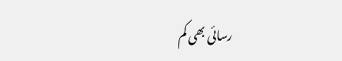رسائی بھی کم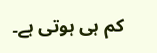کم ہی ہوتی ہے۔